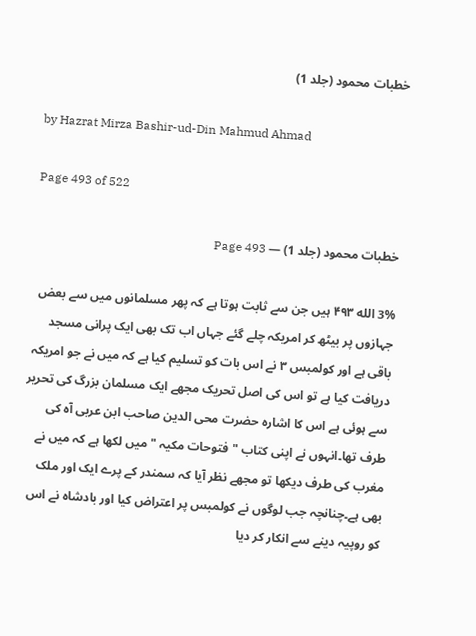خطبات محمود (جلد 1)

by Hazrat Mirza Bashir-ud-Din Mahmud Ahmad

Page 493 of 522

خطبات محمود (جلد 1) — Page 493

3% الله ۴۹۳ ہیں جن سے ثابت ہوتا ہے کہ پھر مسلمانوں میں سے بعض جہازوں پر بیٹھ کر امریکہ چلے گئے جہاں اب تک بھی ایک پرانی مسجد باقی ہے اور کولمبس ۳ نے اس بات کو تسلیم کیا ہے کہ میں نے جو امریکہ دریافت کیا ہے تو اس کی اصل تحریک مجھے ایک مسلمان بزرگ کی تحریر سے ہوئی ہے اس کا اشارہ حضرت محی الدین صاحب ابن عربی آہ کی طرف تھا۔انہوں نے اپنی کتاب "فتوحات مکیہ " میں لکھا ہے کہ میں نے مغرب کی طرف دیکھا تو مجھے نظر آیا کہ سمندر کے پرے ایک اور ملک بھی ہے۔چنانچہ جب لوگوں نے کولمبس پر اعتراض کیا اور بادشاہ نے اس کو روپیہ دینے سے انکار کر دیا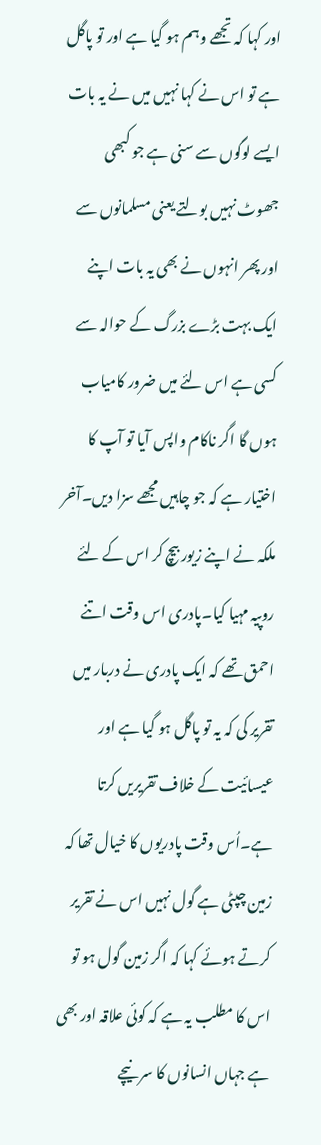اور کہا کہ تجھے وہم ہو گیا ہے اور تو پاگل ہے تو اس نے کہا نہیں میں نے یہ بات ایسے لوگوں سے سنی ہے جو کبھی جھوٹ نہیں بولتے یعنی مسلمانوں سے اور پھر انہوں نے بھی یہ بات اپنے ایک بہت بڑے بزرگ کے حوالہ سے کسی ہے اس لئے میں ضرور کامیاب ہوں گا اگر ناکام واپس آیا تو آپ کا اختیار ہے کہ جو چاہیں مجھے سزا دیں۔آخر ملکہ نے اپنے زیور بیچ کر اس کے لئے روپیہ مہیا کیا۔پادری اس وقت اتنے احمق تھے کہ ایک پادری نے دربار میں تقریر کی کہ یہ تو پاگل ہو گیا ہے اور عیسائیت کے خلاف تقریریں کرتا ہے۔اُس وقت پادریوں کا خیال تھا کہ زمین چپٹی ہے گول نہیں اس نے تقریر کرتے ہوئے کہا کہ اگر زمین گول ہو تو اس کا مطلب یہ ہے کہ کوئی علاقہ اور بھی ہے جہاں انسانوں کا سر نیچے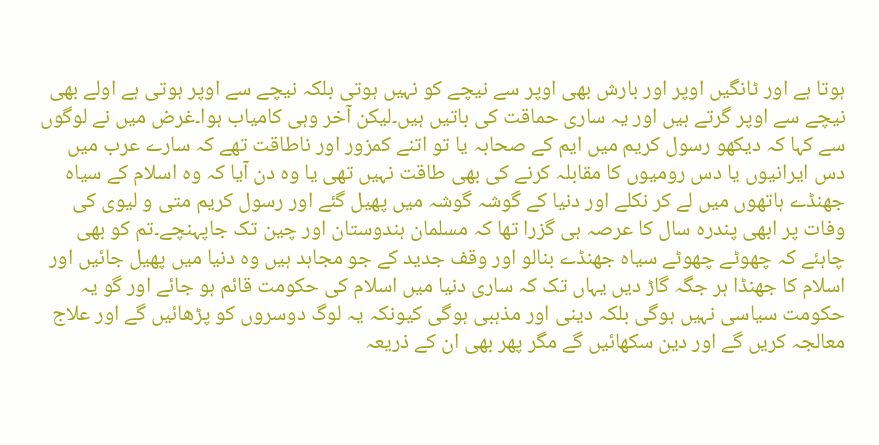ہوتا ہے اور ٹانگیں اوپر اور بارش بھی اوپر سے نیچے کو نہیں ہوتی بلکہ نیچے سے اوپر ہوتی ہے اولے بھی نیچے سے اوپر گرتے ہیں اور یہ ساری حماقت کی باتیں ہیں۔لیکن آخر وہی کامیاب ہوا۔غرض میں نے لوگوں سے کہا کہ دیکھو رسول کریم میں ایم کے صحابہ یا تو اتنے کمزور اور ناطاقت تھے کہ سارے عرب میں دس ایرانیوں یا دس رومیوں کا مقابلہ کرنے کی بھی طاقت نہیں تھی یا وہ دن آیا کہ وہ اسلام کے سیاہ جھنڈے ہاتھوں میں لے کر نکلے اور دنیا کے گوشہ گوشہ میں پھیل گئے اور رسول کریم متی و لیوی کی وفات پر ابھی پندرہ سال کا عرصہ ہی گزرا تھا کہ مسلمان ہندوستان اور چین تک جاپہنچے۔تم کو بھی چاہئے کہ چھوٹے چھوٹے سیاہ جھنڈے بنالو اور وقف جدید کے جو مجاہد ہیں وہ دنیا میں پھیل جائیں اور اسلام کا جھنڈا ہر جگہ گاڑ دیں یہاں تک کہ ساری دنیا میں اسلام کی حکومت قائم ہو جائے اور گو یہ حکومت سیاسی نہیں ہوگی بلکہ دینی اور مذہبی ہوگی کیونکہ یہ لوگ دوسروں کو پڑھائیں گے اور علاج معالجہ کریں گے اور دین سکھائیں گے مگر پھر بھی ان کے ذریعہ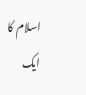اسلام کا ایک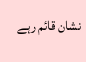نشان قائم رہے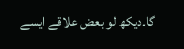گا۔دیکھ لو بعض علاقے ایسے